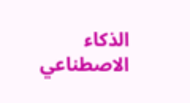الذكاء الاصطناعي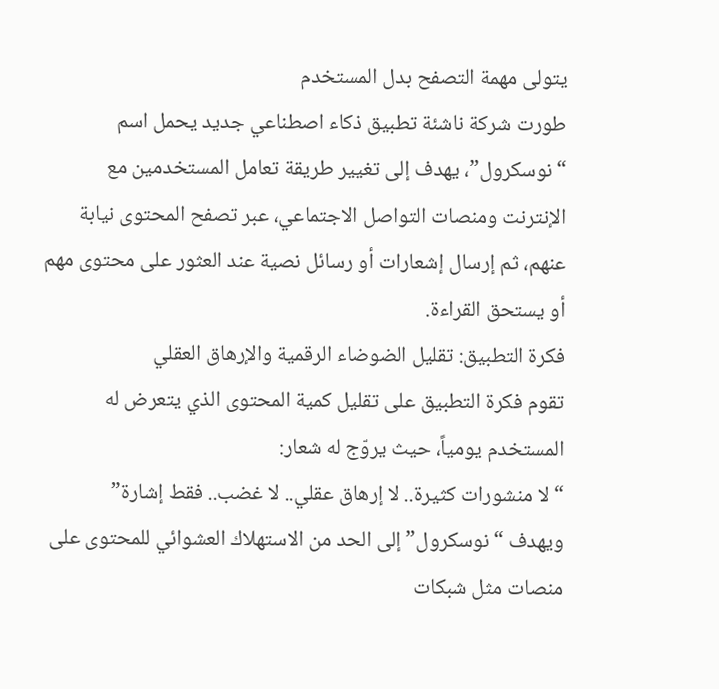يتولى مهمة التصفح بدل المستخدم
طورت شركة ناشئة تطبيق ذكاء اصطناعي جديد يحمل اسم “نوسكرول”، يهدف إلى تغيير طريقة تعامل المستخدمين مع الإنترنت ومنصات التواصل الاجتماعي، عبر تصفح المحتوى نيابة عنهم، ثم إرسال إشعارات أو رسائل نصية عند العثور على محتوى مهم أو يستحق القراءة.
فكرة التطبيق: تقليل الضوضاء الرقمية والإرهاق العقلي
تقوم فكرة التطبيق على تقليل كمية المحتوى الذي يتعرض له المستخدم يومياً، حيث يروّج له شعار:
“لا منشورات كثيرة.. لا إرهاق عقلي.. لا غضب.. فقط إشارة”
ويهدف “نوسكرول” إلى الحد من الاستهلاك العشوائي للمحتوى على منصات مثل شبكات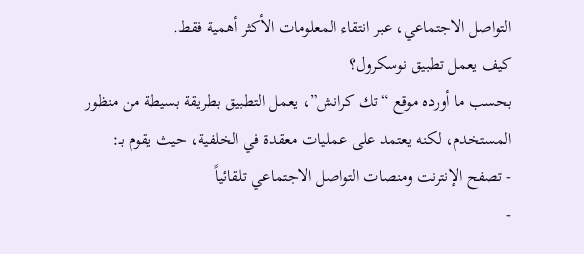التواصل الاجتماعي، عبر انتقاء المعلومات الأكثر أهمية فقط.
كيف يعمل تطبيق نوسكرول؟
بحسب ما أورده موقع “تك كرانش”، يعمل التطبيق بطريقة بسيطة من منظور المستخدم، لكنه يعتمد على عمليات معقدة في الخلفية، حيث يقوم بـ:
- تصفح الإنترنت ومنصات التواصل الاجتماعي تلقائياً
-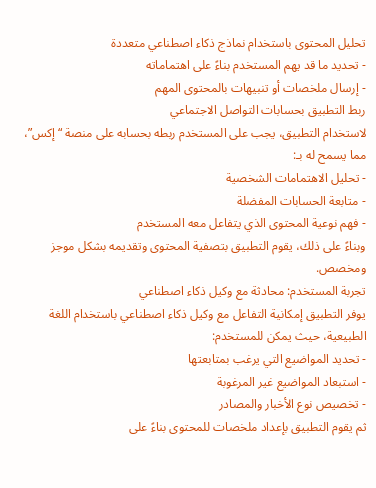تحليل المحتوى باستخدام نماذج ذكاء اصطناعي متعددة
- تحديد ما قد يهم المستخدم بناءً على اهتماماته
- إرسال ملخصات أو تنبيهات بالمحتوى المهم
ربط التطبيق بحسابات التواصل الاجتماعي
لاستخدام التطبيق، يجب على المستخدم ربطه بحسابه على منصة “إكس”، مما يسمح له بـ:
- تحليل الاهتمامات الشخصية
- متابعة الحسابات المفضلة
- فهم نوعية المحتوى الذي يتفاعل معه المستخدم
وبناءً على ذلك، يقوم التطبيق بتصفية المحتوى وتقديمه بشكل موجز ومخصص.
تجربة المستخدم: محادثة مع وكيل ذكاء اصطناعي
يوفر التطبيق إمكانية التفاعل مع وكيل ذكاء اصطناعي باستخدام اللغة الطبيعية، حيث يمكن للمستخدم:
- تحديد المواضيع التي يرغب بمتابعتها
- استبعاد المواضيع غير المرغوبة
- تخصيص نوع الأخبار والمصادر
ثم يقوم التطبيق بإعداد ملخصات للمحتوى بناءً على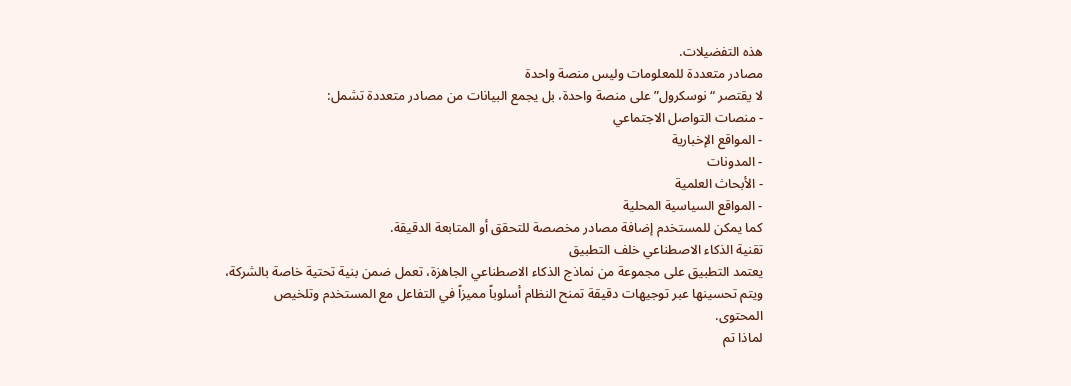هذه التفضيلات.
مصادر متعددة للمعلومات وليس منصة واحدة
لا يقتصر “نوسكرول” على منصة واحدة، بل يجمع البيانات من مصادر متعددة تشمل:
- منصات التواصل الاجتماعي
- المواقع الإخبارية
- المدونات
- الأبحاث العلمية
- المواقع السياسية المحلية
كما يمكن للمستخدم إضافة مصادر مخصصة للتحقق أو المتابعة الدقيقة.
تقنية الذكاء الاصطناعي خلف التطبيق
يعتمد التطبيق على مجموعة من نماذج الذكاء الاصطناعي الجاهزة، تعمل ضمن بنية تحتية خاصة بالشركة، ويتم تحسينها عبر توجيهات دقيقة تمنح النظام أسلوباً مميزاً في التفاعل مع المستخدم وتلخيص المحتوى.
لماذا تم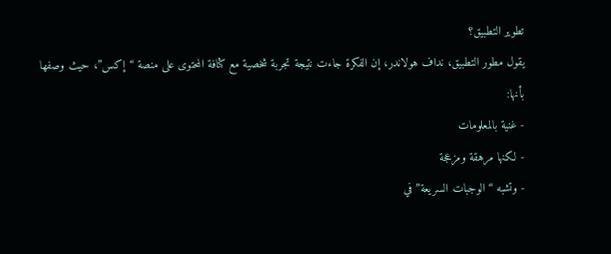تطوير التطبيق؟
يقول مطور التطبيق، نداف هولاندر، إن الفكرة جاءت نتيجة تجربة شخصية مع كثافة المحتوى على منصة “إكس”، حيث وصفها بأنها:
- غنية بالمعلومات
- لكنها مرهقة ومزعجة
- وتشبه “الوجبات السريعة” في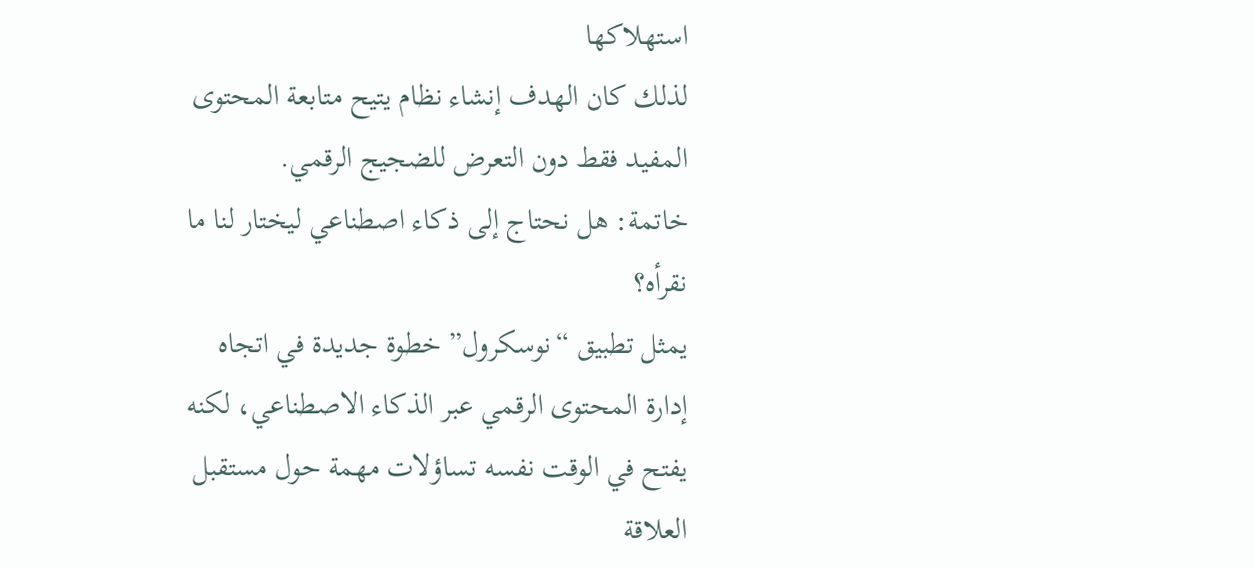استهلاكها
لذلك كان الهدف إنشاء نظام يتيح متابعة المحتوى المفيد فقط دون التعرض للضجيج الرقمي.
خاتمة: هل نحتاج إلى ذكاء اصطناعي ليختار لنا ما نقرأه؟
يمثل تطبيق “نوسكرول” خطوة جديدة في اتجاه إدارة المحتوى الرقمي عبر الذكاء الاصطناعي، لكنه يفتح في الوقت نفسه تساؤلات مهمة حول مستقبل العلاقة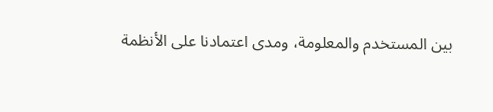بين المستخدم والمعلومة، ومدى اعتمادنا على الأنظمة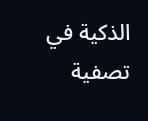الذكية في تصفية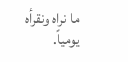ما نراه ونقرأه يومياً.